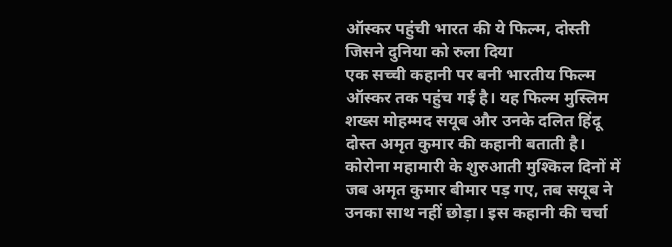ऑस्कर पहुंची भारत की ये फिल्म, दोस्ती जिसने दुनिया को रुला दिया
एक सच्ची कहानी पर बनी भारतीय फिल्म ऑस्कर तक पहुंच गई है। यह फिल्म मुस्लिम शख्स मोहम्मद सयूब और उनके दलित हिंदू दोस्त अमृत कुमार की कहानी बताती है। कोरोना महामारी के शुरुआती मुश्किल दिनों में जब अमृत कुमार बीमार पड़ गए, तब सयूब ने उनका साथ नहीं छोड़ा। इस कहानी की चर्चा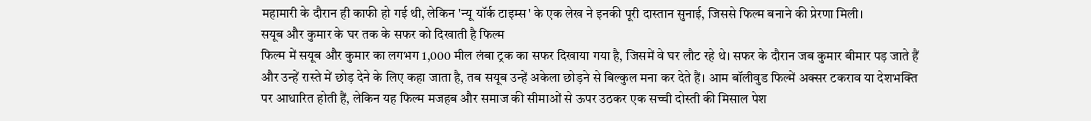महामारी के दौरान ही काफी हो गई थी, लेकिन 'न्यू यॉर्क टाइम्स' के एक लेख ने इनकी पूरी दास्तान सुनाई, जिससे फिल्म बनाने की प्रेरणा मिली।
सयूब और कुमार के घर तक के सफर को दिखाती है फिल्म
फिल्म में सयूब और कुमार का लगभग 1,000 मील लंबा ट्रक का सफर दिखाया गया है, जिसमें वे घर लौट रहे थे। सफर के दौरान जब कुमार बीमार पड़ जाते हैं और उन्हें रास्ते में छोड़ देने के लिए कहा जाता है, तब सयूब उन्हें अकेला छोड़ने से बिल्कुल मना कर देते हैं। आम बॉलीवुड फिल्में अक्सर टकराव या देशभक्ति पर आधारित होती हैं, लेकिन यह फिल्म मजहब और समाज की सीमाओं से ऊपर उठकर एक सच्ची दोस्ती की मिसाल पेश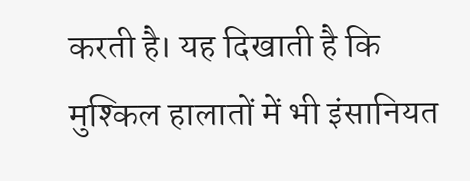करती है। यह दिखाती है कि मुश्किल हालातों में भी इंसानियत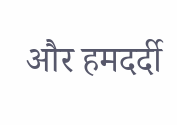और हमदर्दी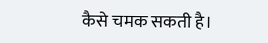कैसे चमक सकती है।